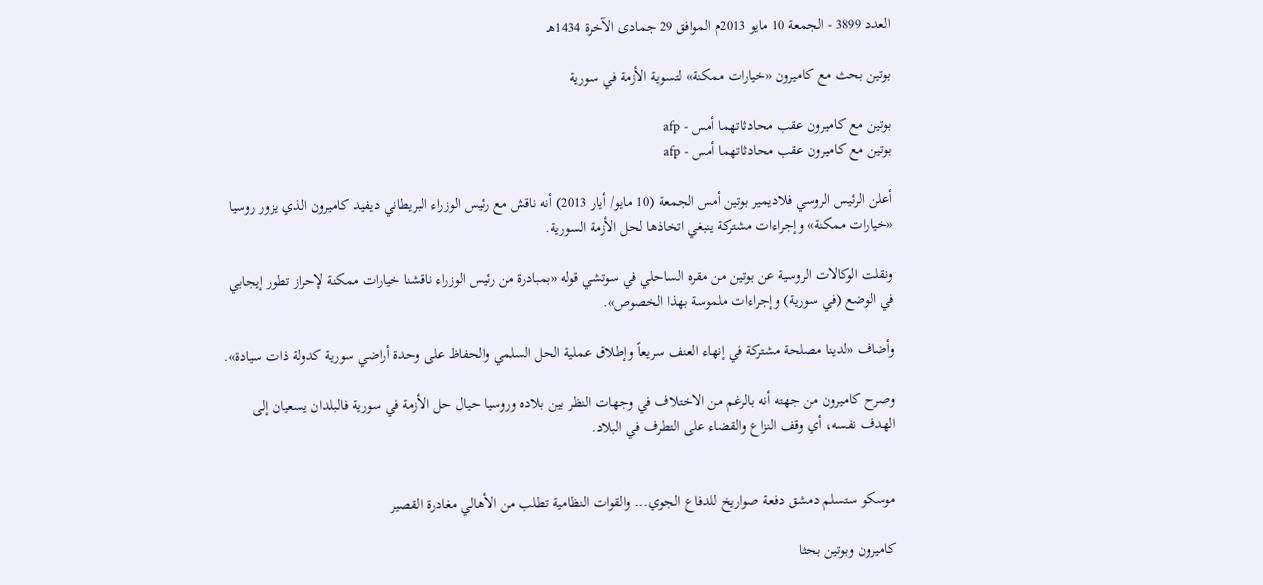العدد 3899 - الجمعة 10 مايو 2013م الموافق 29 جمادى الآخرة 1434هـ

بوتين بحث مع كاميرون «خيارات ممكنة» لتسوية الأزمة في سورية

بوتين مع كاميرون عقب محادثاتهما أمس - afp
بوتين مع كاميرون عقب محادثاتهما أمس - afp

أعلن الرئيس الروسي فلاديمير بوتين أمس الجمعة (10 مايو/ أيار 2013) أنه ناقش مع رئيس الوزراء البريطاني ديفيد كاميرون الذي يزور روسيا «خيارات ممكنة» وإجراءات مشتركة ينبغي اتخاذها لحل الأزمة السورية.

ونقلت الوكالات الروسية عن بوتين من مقره الساحلي في سوتشي قوله «بمبادرة من رئيس الوزراء ناقشنا خيارات ممكنة لإحراز تطور إيجابي في الوضع (في سورية) وإجراءات ملموسة بهذا الخصوص».

وأضاف «لدينا مصلحة مشتركة في إنهاء العنف سريعاً وإطلاق عملية الحل السلمي والحفاظ على وحدة أراضي سورية كدولة ذات سيادة».

وصرح كاميرون من جهته أنه بالرغم من الاختلاف في وجهات النظر بين بلاده وروسيا حيال حل الأزمة في سورية فالبلدان يسعيان إلى الهدف نفسه، أي وقف النزاع والقضاء على التطرف في البلاد.


موسكو ستسلم دمشق دفعة صواريخ للدفاع الجوي... والقوات النظامية تطلب من الأهالي مغادرة القصير

كاميرون وبوتين بحثا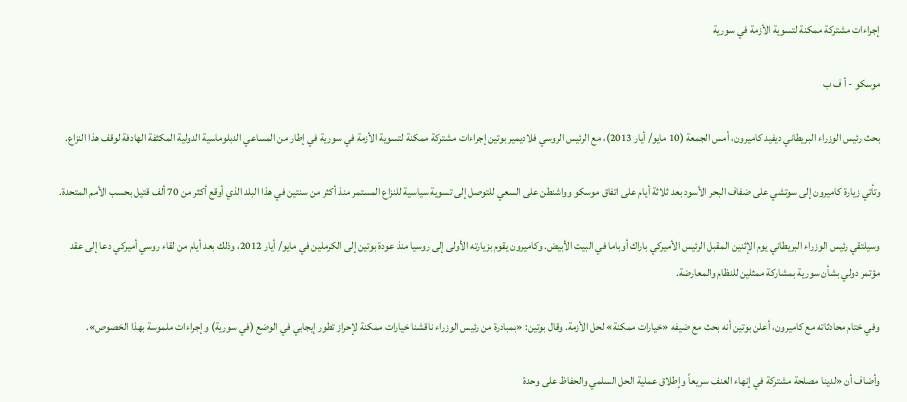إجراءات مشتركة ممكنة لتسوية الأزمة في سورية

موسكو - أ ف ب

بحث رئيس الوزراء البريطاني ديفيد كاميرون، أمس الجمعة (10 مايو/ أيار 2013)، مع الرئيس الروسي فلاديمير بوتين إجراءات مشتركة ممكنة لتسوية الأزمة في سورية في إطار من المساعي الدبلوماسية الدولية المكثفة الهادفة لوقف هذا النزاع.

وتأتي زيارة كاميرون إلى سوتشي على ضفاف البحر الأسود بعد ثلاثة أيام على اتفاق موسكو وواشنطن على السعي للتوصل إلى تسوية سياسية للنزاع المستمر منذ أكثر من سنتين في هذا البلد الذي أوقع أكثر من 70 ألف قتيل بحسب الأمم المتحدة.

وسيلتقي رئيس الوزراء البريطاني يوم الإثنين المقبل الرئيس الأميركي باراك أوباما في البيت الأبيض. وكاميرون يقوم بزيارته الأولى إلى روسيا منذ عودة بوتين إلى الكرملين في مايو/ أيار 2012، وذلك بعد أيام من لقاء روسي أميركي دعا إلى عقد مؤتمر دولي بشأن سورية بمشاركة ممثلين للنظام والمعارضة.

وفي ختام محادثاته مع كاميرون، أعلن بوتين أنه بحث مع ضيفه «خيارات ممكنة» لحل الأزمة. وقال بوتين: «بمبادرة من رئيس الوزراء ناقشنا خيارات ممكنة لإحراز تطور إيجابي في الوضع (في سورية) وإجراءات ملموسة بهذا الخصوص».

وأضاف أن «لدينا مصلحة مشتركة في إنهاء العنف سريعاً وإطلاق عملية الحل السلمي والحفاظ على وحدة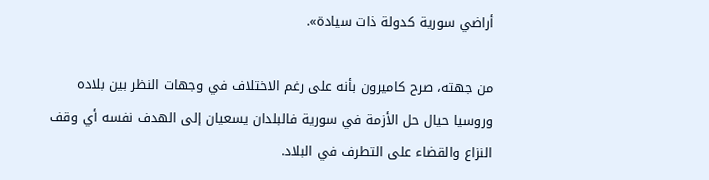أراضي سورية كدولة ذات سيادة».

من جهته، صرح كاميرون بأنه على رغم الاختلاف في وجهات النظر بين بلاده وروسيا حيال حل الأزمة في سورية فالبلدان يسعيان إلى الهدف نفسه أي وقف النزاع والقضاء على التطرف في البلاد.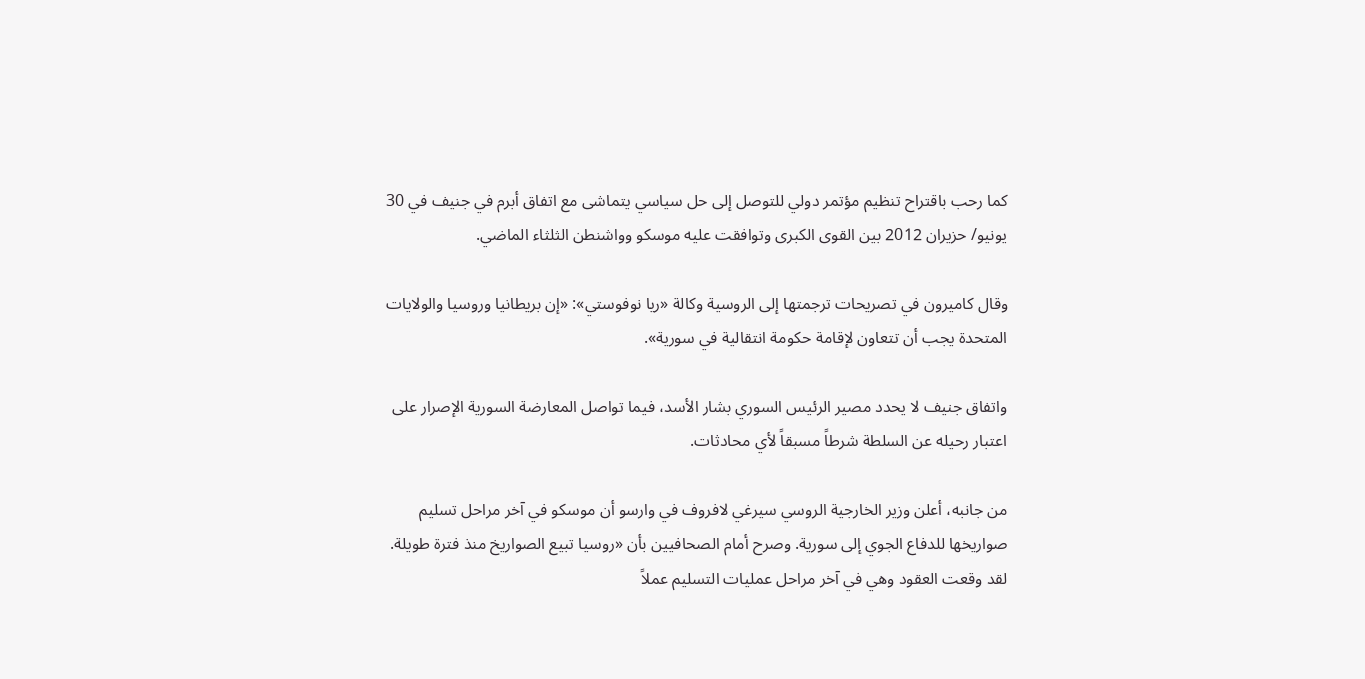كما رحب باقتراح تنظيم مؤتمر دولي للتوصل إلى حل سياسي يتماشى مع اتفاق أبرم في جنيف في 30 يونيو/ حزيران 2012 بين القوى الكبرى وتوافقت عليه موسكو وواشنطن الثلثاء الماضي.

وقال كاميرون في تصريحات ترجمتها إلى الروسية وكالة «ريا نوفوستي»: «إن بريطانيا وروسيا والولايات المتحدة يجب أن تتعاون لإقامة حكومة انتقالية في سورية».

واتفاق جنيف لا يحدد مصير الرئيس السوري بشار الأسد، فيما تواصل المعارضة السورية الإصرار على اعتبار رحيله عن السلطة شرطاً مسبقاً لأي محادثات.

من جانبه، أعلن وزير الخارجية الروسي سيرغي لافروف في وارسو أن موسكو في آخر مراحل تسليم صواريخها للدفاع الجوي إلى سورية. وصرح أمام الصحافيين بأن «روسيا تبيع الصواريخ منذ فترة طويلة. لقد وقعت العقود وهي في آخر مراحل عمليات التسليم عملاً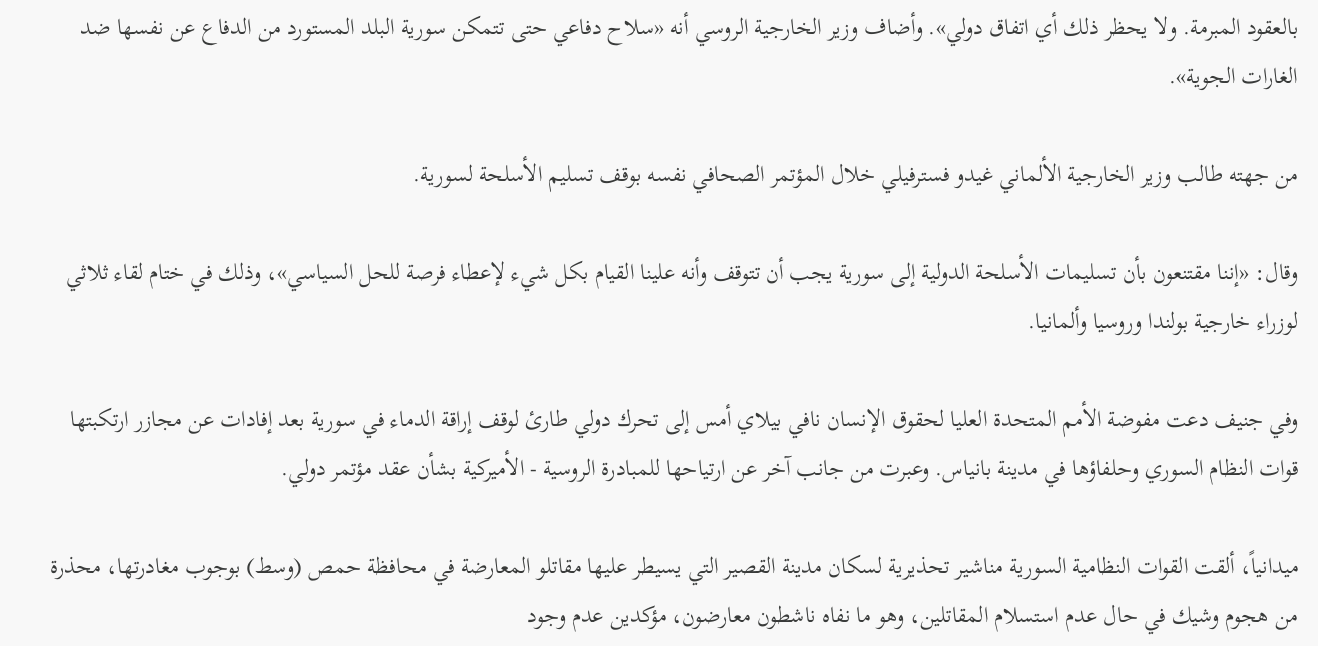بالعقود المبرمة. ولا يحظر ذلك أي اتفاق دولي». وأضاف وزير الخارجية الروسي أنه «سلاح دفاعي حتى تتمكن سورية البلد المستورد من الدفاع عن نفسها ضد الغارات الجوية».

من جهته طالب وزير الخارجية الألماني غيدو فسترفيلي خلال المؤتمر الصحافي نفسه بوقف تسليم الأسلحة لسورية.

وقال: «إننا مقتنعون بأن تسليمات الأسلحة الدولية إلى سورية يجب أن تتوقف وأنه علينا القيام بكل شيء لإعطاء فرصة للحل السياسي»، وذلك في ختام لقاء ثلاثي لوزراء خارجية بولندا وروسيا وألمانيا.

وفي جنيف دعت مفوضة الأمم المتحدة العليا لحقوق الإنسان نافي بيلاي أمس إلى تحرك دولي طارئ لوقف إراقة الدماء في سورية بعد إفادات عن مجازر ارتكبتها قوات النظام السوري وحلفاؤها في مدينة بانياس. وعبرت من جانب آخر عن ارتياحها للمبادرة الروسية - الأميركية بشأن عقد مؤتمر دولي.

ميدانياً، ألقت القوات النظامية السورية مناشير تحذيرية لسكان مدينة القصير التي يسيطر عليها مقاتلو المعارضة في محافظة حمص (وسط) بوجوب مغادرتها، محذرة من هجوم وشيك في حال عدم استسلام المقاتلين، وهو ما نفاه ناشطون معارضون، مؤكدين عدم وجود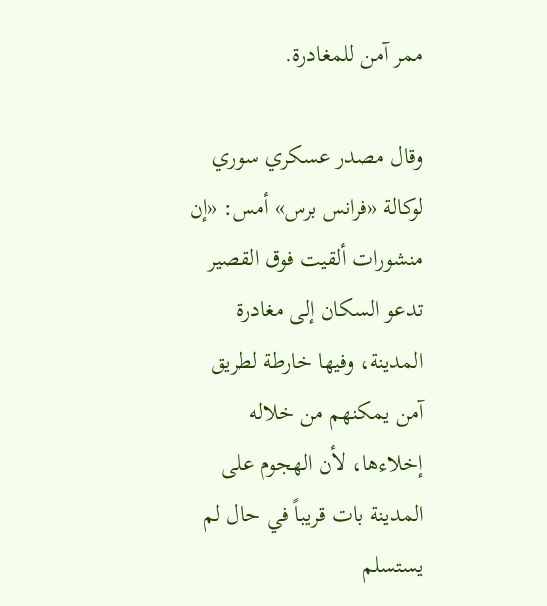ممر آمن للمغادرة.

وقال مصدر عسكري سوري لوكالة «فرانس برس» أمس: «إن منشورات ألقيت فوق القصير تدعو السكان إلى مغادرة المدينة، وفيها خارطة لطريق آمن يمكنهم من خلاله إخلاءها، لأن الهجوم على المدينة بات قريباً في حال لم يستسلم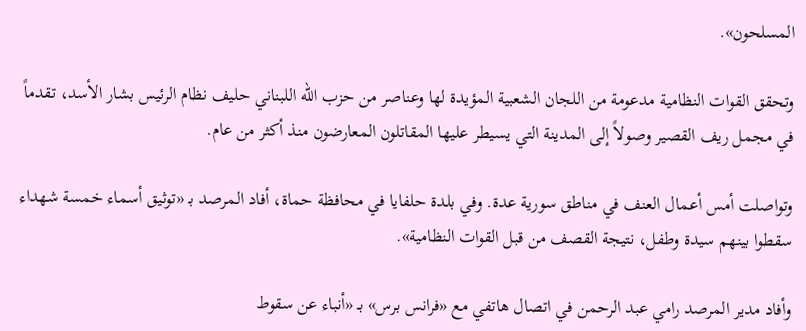المسلحون».

وتحقق القوات النظامية مدعومة من اللجان الشعبية المؤيدة لها وعناصر من حزب الله اللبناني حليف نظام الرئيس بشار الأسد، تقدماً في مجمل ريف القصير وصولاً إلى المدينة التي يسيطر عليها المقاتلون المعارضون منذ أكثر من عام.

وتواصلت أمس أعمال العنف في مناطق سورية عدة. وفي بلدة حلفايا في محافظة حماة، أفاد المرصد بـ «توثيق أسماء خمسة شهداء سقطوا بينهم سيدة وطفل، نتيجة القصف من قبل القوات النظامية».

وأفاد مدير المرصد رامي عبد الرحمن في اتصال هاتفي مع «فرانس برس» بـ «أنباء عن سقوط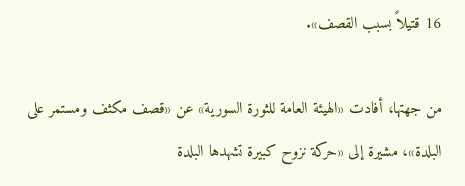16 قتيلاً بسبب القصف».

من جهتها، أفادت «الهيئة العامة للثورة السورية» عن «قصف مكثف ومستمر على البلدة»، مشيرة إلى «حركة نزوح كبيرة تشهدها البلدة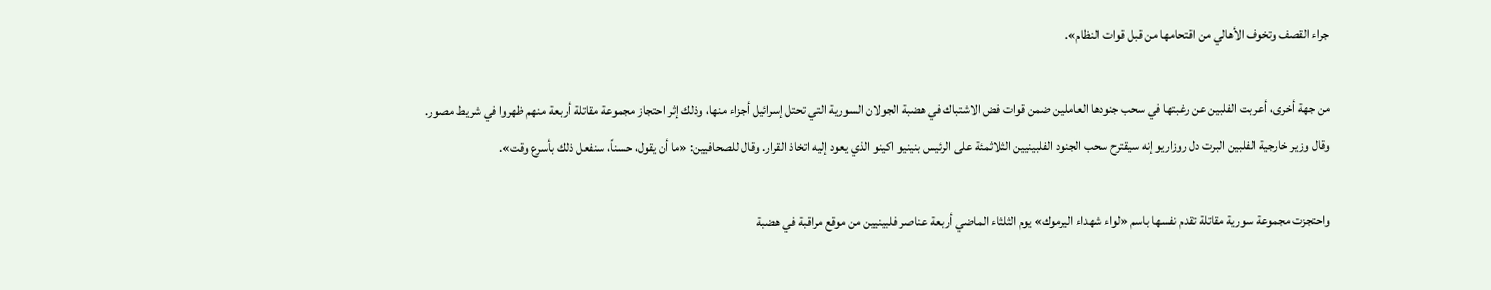جراء القصف وتخوف الأهالي من اقتحامها من قبل قوات النظام».

من جهة أخرى، أعربت الفلبين عن رغبتها في سحب جنودها العاملين ضمن قوات فض الاشتباك في هضبة الجولان السورية التي تحتل إسرائيل أجزاء منها، وذلك إثر احتجاز مجموعة مقاتلة أربعة منهم ظهروا في شريط مصور. وقال وزير خارجية الفلبين البرت دل روزاريو إنه سيقترح سحب الجنود الفلبينيين الثلاثمئة على الرئيس بنينيو اكينو الذي يعود إليه اتخاذ القرار. وقال للصحافيين: «ما أن يقول، حسناً، سنفعل ذلك بأسرع وقت».

واحتجزت مجموعة سورية مقاتلة تقدم نفسها باسم «لواء شهداء اليرموك» يوم الثلثاء الماضي أربعة عناصر فلبينيين من موقع مراقبة في هضبة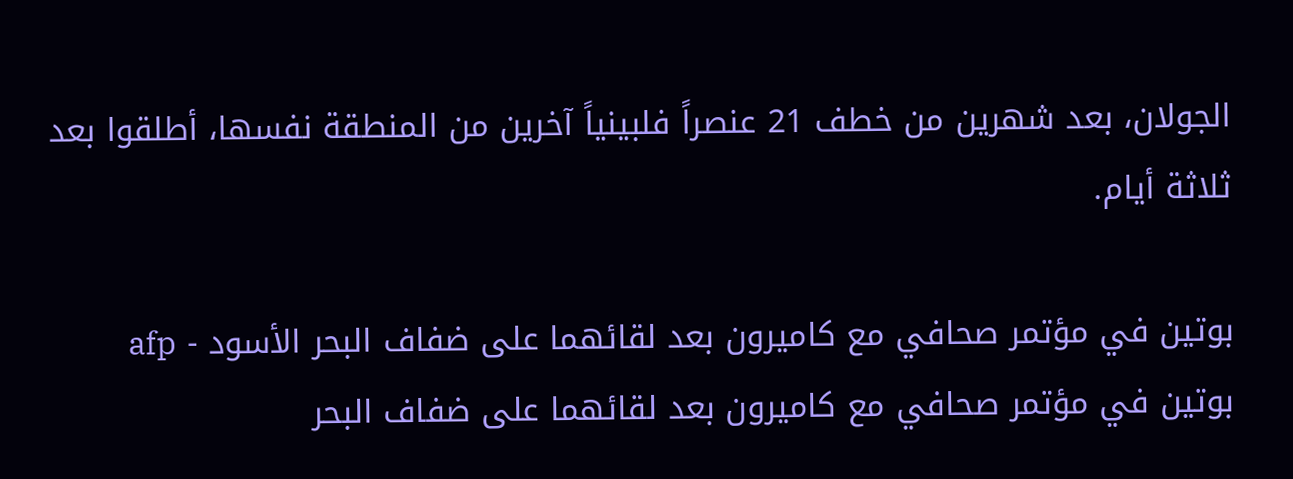الجولان، بعد شهرين من خطف 21 عنصراً فلبينياً آخرين من المنطقة نفسها، أطلقوا بعد ثلاثة أيام.

بوتين في مؤتمر صحافي مع كاميرون بعد لقائهما على ضفاف البحر الأسود - afp
بوتين في مؤتمر صحافي مع كاميرون بعد لقائهما على ضفاف البحر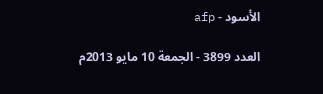الأسود - afp

العدد 3899 - الجمعة 10 مايو 2013م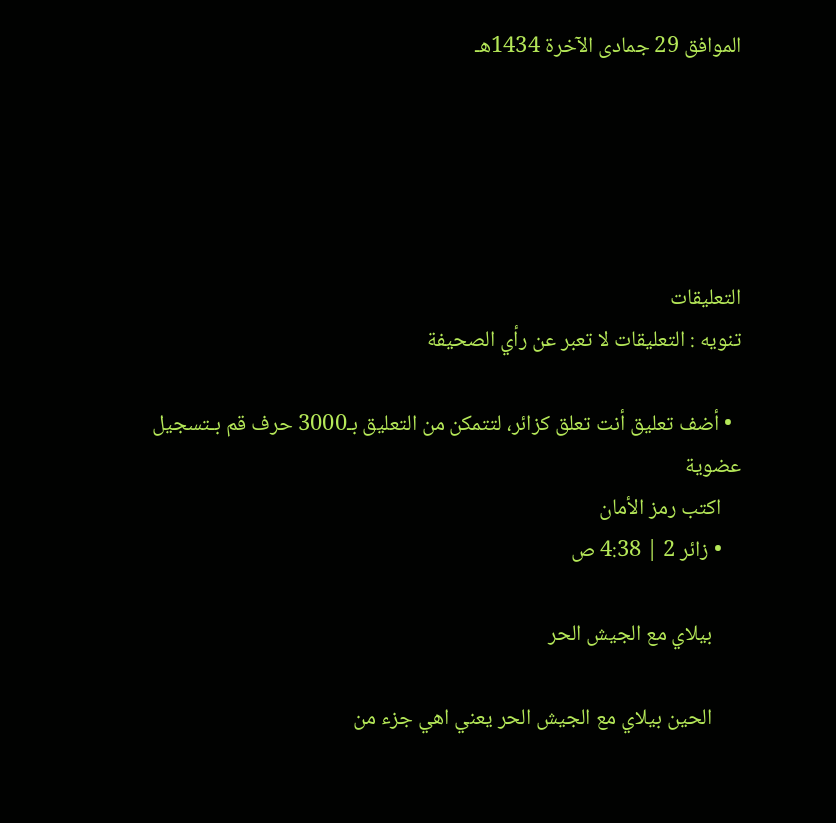الموافق 29 جمادى الآخرة 1434هـ





التعليقات
تنويه : التعليقات لا تعبر عن رأي الصحيفة

  • أضف تعليق أنت تعلق كزائر، لتتمكن من التعليق بـ3000 حرف قم بـتسجيل عضوية
    اكتب رمز الأمان
    • زائر 2 | 4:38 ص

      بيلاي مع الجيش الحر

      الحين بيلاي مع الجيش الحر يعني اهي جزء من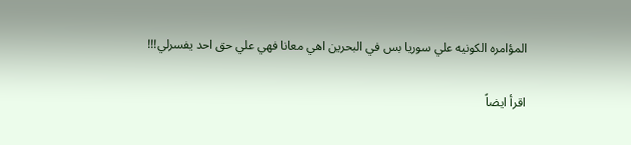المؤامره الكونيه علي سوريا بس في البحرين اهي معانا فهي علي حق احد يفسرلي!!!

اقرأ ايضاً